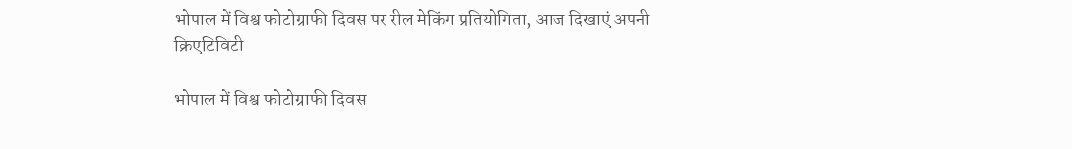भोपाल में विश्व फोटोग्राफी दिवस पर रील मेकिंग प्रतियोगिता, आज दिखाएं अपनी क्रिएटिविटी

भोपाल में विश्व फोटोग्राफी दिवस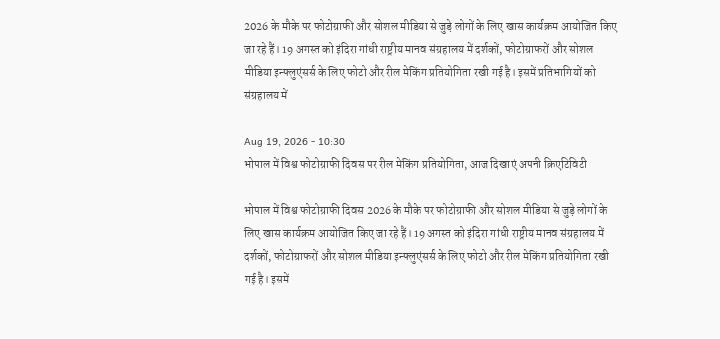2026 के मौके पर फोटोग्राफी और सोशल मीडिया से जुड़े लोगों के लिए खास कार्यक्रम आयोजित किए जा रहे हैं। 19 अगस्त को इंदिरा गांधी राष्ट्रीय मानव संग्रहालय में दर्शकों, फोटोग्राफरों और सोशल मीडिया इन्फ्लुएंसर्स के लिए फोटो और रील मेकिंग प्रतियोगिता रखी गई है। इसमें प्रतिभागियों को संग्रहालय में

Aug 19, 2026 - 10:30
भोपाल में विश्व फोटोग्राफी दिवस पर रील मेकिंग प्रतियोगिता, आज दिखाएं अपनी क्रिएटिविटी

भोपाल में विश्व फोटोग्राफी दिवस 2026 के मौके पर फोटोग्राफी और सोशल मीडिया से जुड़े लोगों के लिए खास कार्यक्रम आयोजित किए जा रहे हैं। 19 अगस्त को इंदिरा गांधी राष्ट्रीय मानव संग्रहालय में दर्शकों, फोटोग्राफरों और सोशल मीडिया इन्फ्लुएंसर्स के लिए फोटो और रील मेकिंग प्रतियोगिता रखी गई है। इसमें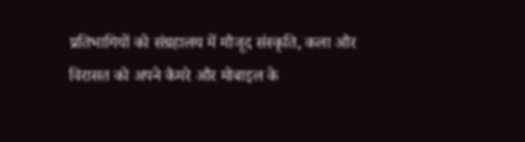प्रतिभागियों को संग्रहालय में मौजूद संस्कृति, कला और विरासत को अपने कैमरे और मोबाइल के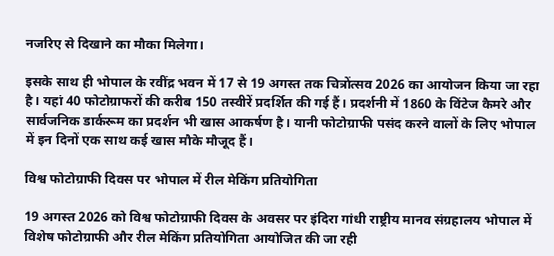नजरिए से दिखाने का मौका मिलेगा।

इसके साथ ही भोपाल के रवींद्र भवन में 17 से 19 अगस्त तक चित्रोंत्सव 2026 का आयोजन किया जा रहा है। यहां 40 फोटोग्राफरों की करीब 150 तस्वीरें प्रदर्शित की गई हैं। प्रदर्शनी में 1860 के विंटेज कैमरे और सार्वजनिक डार्करूम का प्रदर्शन भी खास आकर्षण है। यानी फोटोग्राफी पसंद करने वालों के लिए भोपाल में इन दिनों एक साथ कई खास मौके मौजूद हैं।

विश्व फोटोग्राफी दिवस पर भोपाल में रील मेकिंग प्रतियोगिता

19 अगस्त 2026 को विश्व फोटोग्राफी दिवस के अवसर पर इंदिरा गांधी राष्ट्रीय मानव संग्रहालय भोपाल में विशेष फोटोग्राफी और रील मेकिंग प्रतियोगिता आयोजित की जा रही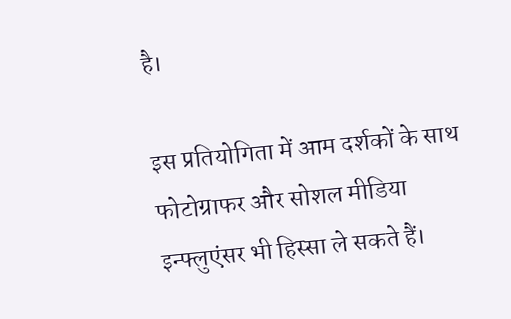है।

इस प्रतियोगिता में आम दर्शकों के साथ फोटोग्राफर और सोशल मीडिया इन्फ्लुएंसर भी हिस्सा ले सकते हैं।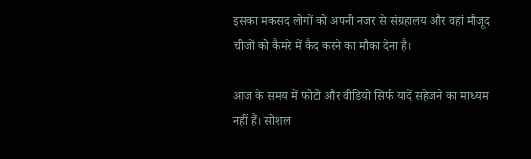इसका मकसद लोगों को अपनी नजर से संग्रहालय और वहां मौजूद चीजों को कैमरे में कैद करने का मौका देना है।

आज के समय में फोटो और वीडियो सिर्फ यादें सहेजने का माध्यम नहीं हैं। सोशल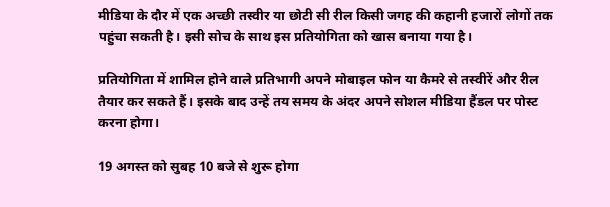मीडिया के दौर में एक अच्छी तस्वीर या छोटी सी रील किसी जगह की कहानी हजारों लोगों तक पहुंचा सकती है। इसी सोच के साथ इस प्रतियोगिता को खास बनाया गया है।

प्रतियोगिता में शामिल होने वाले प्रतिभागी अपने मोबाइल फोन या कैमरे से तस्वीरें और रील तैयार कर सकते हैं। इसके बाद उन्हें तय समय के अंदर अपने सोशल मीडिया हैंडल पर पोस्ट करना होगा।

19 अगस्त को सुबह 10 बजे से शुरू होगा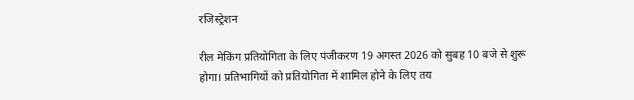रजिस्ट्रेशन

रील मेकिंग प्रतियोगिता के लिए पंजीकरण 19 अगस्त 2026 को सुबह 10 बजे से शुरू होगा। प्रतिभागियों को प्रतियोगिता में शामिल होने के लिए तय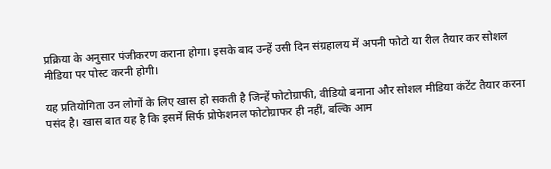प्रक्रिया के अनुसार पंजीकरण कराना होगा। इसके बाद उन्हें उसी दिन संग्रहालय में अपनी फोटो या रील तैयार कर सोशल मीडिया पर पोस्ट करनी होगी।

यह प्रतियोगिता उन लोगों के लिए खास हो सकती है जिन्हें फोटोग्राफी, वीडियो बनाना और सोशल मीडिया कंटेंट तैयार करना पसंद है। खास बात यह है कि इसमें सिर्फ प्रोफेशनल फोटोग्राफर ही नहीं, बल्कि आम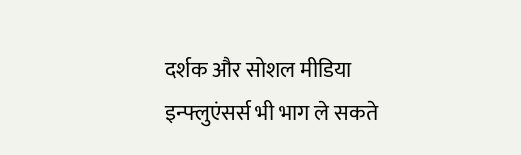दर्शक और सोशल मीडिया इन्फ्लुएंसर्स भी भाग ले सकते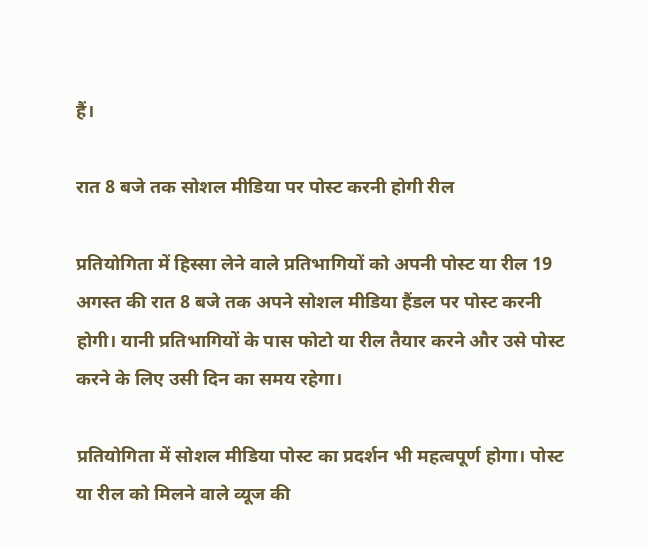हैं।

रात 8 बजे तक सोशल मीडिया पर पोस्ट करनी होगी रील

प्रतियोगिता में हिस्सा लेने वाले प्रतिभागियों को अपनी पोस्ट या रील 19 अगस्त की रात 8 बजे तक अपने सोशल मीडिया हैंडल पर पोस्ट करनी होगी। यानी प्रतिभागियों के पास फोटो या रील तैयार करने और उसे पोस्ट करने के लिए उसी दिन का समय रहेगा।

प्रतियोगिता में सोशल मीडिया पोस्ट का प्रदर्शन भी महत्वपूर्ण होगा। पोस्ट या रील को मिलने वाले व्यूज की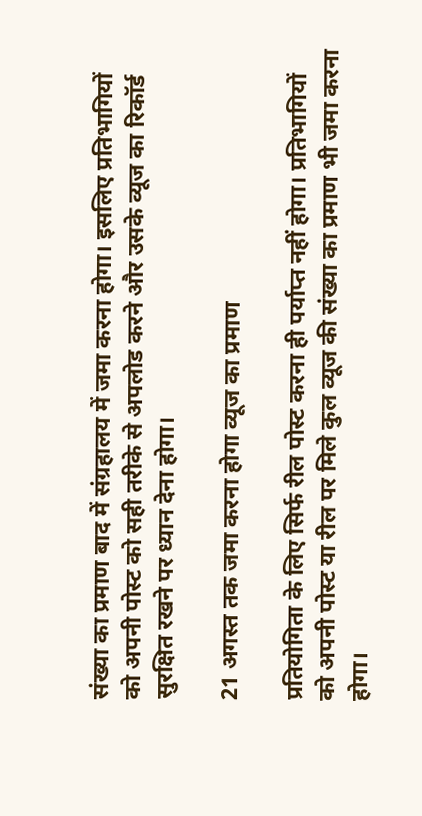संख्या का प्रमाण बाद में संग्रहालय में जमा करना होगा। इसलिए प्रतिभागियों को अपनी पोस्ट को सही तरीके से अपलोड करने और उसके व्यूज का रिकॉर्ड सुरक्षित रखने पर ध्यान देना होगा।

21 अगस्त तक जमा करना होगा व्यूज का प्रमाण

प्रतियोगिता के लिए सिर्फ रील पोस्ट करना ही पर्याप्त नहीं होगा। प्रतिभागियों को अपनी पोस्ट या रील पर मिले कुल व्यूज की संख्या का प्रमाण भी जमा करना होगा।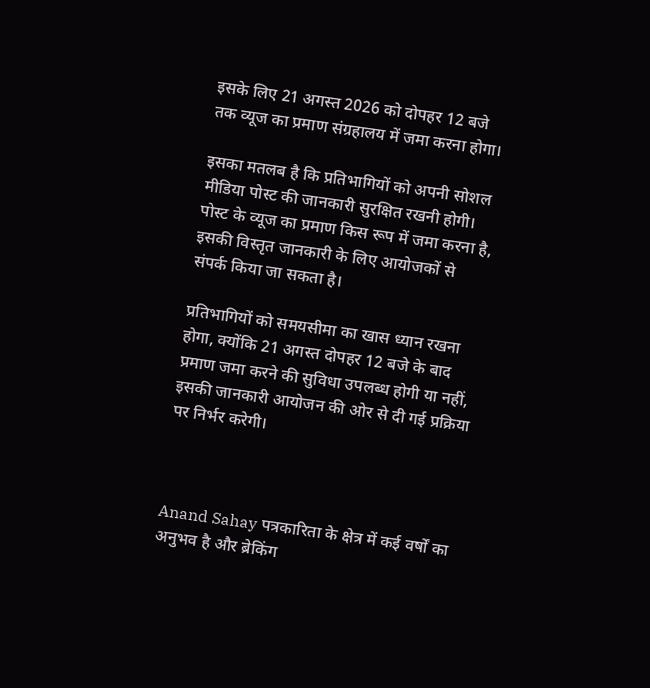इसके लिए 21 अगस्त 2026 को दोपहर 12 बजे तक व्यूज का प्रमाण संग्रहालय में जमा करना होगा।

इसका मतलब है कि प्रतिभागियों को अपनी सोशल मीडिया पोस्ट की जानकारी सुरक्षित रखनी होगी। पोस्ट के व्यूज का प्रमाण किस रूप में जमा करना है, इसकी विस्तृत जानकारी के लिए आयोजकों से संपर्क किया जा सकता है।

प्रतिभागियों को समयसीमा का खास ध्यान रखना होगा, क्योंकि 21 अगस्त दोपहर 12 बजे के बाद प्रमाण जमा करने की सुविधा उपलब्ध होगी या नहीं, इसकी जानकारी आयोजन की ओर से दी गई प्रक्रिया पर निर्भर करेगी।



Anand Sahay पत्रकारिता के क्षेत्र में कई वर्षों का अनुभव है और ब्रेकिंग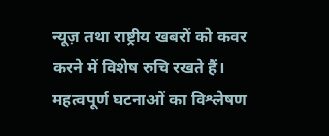न्यूज़ तथा राष्ट्रीय खबरों को कवर करने में विशेष रुचि रखते हैं। महत्वपूर्ण घटनाओं का विश्लेषण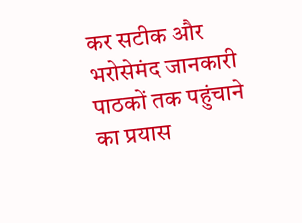कर सटीक और भरोसेमंद जानकारी पाठकों तक पहुंचाने का प्रयास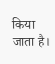किया जाता है।